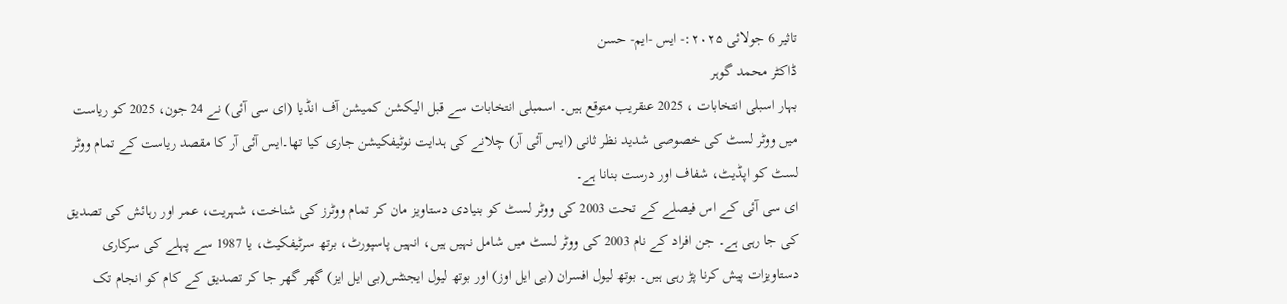تاثیر 6 جولائی ۲۰۲۵:- ایس -ایم- حسن
ڈاکٹر محمد گوہر
بہار اسبلی انتخابات ، 2025 عنقریب متوقع ہیں۔ اسمبلی انتخابات سے قبل الیکشن کمیشن آف انڈیا (ای سی آئی) نے 24 جون، 2025 کو ریاست میں ووٹر لسٹ کی خصوصی شدید نظر ثانی (ایس آئی آر) چلانے کی ہدایت نوٹیفکیشن جاری کیا تھا۔ایس آئی آر کا مقصد ریاست کے تمام ووٹر لسٹ کو اپڈیٹ، شفاف اور درست بنانا ہے۔
ای سی آئی کے اس فیصلے کے تحت 2003 کی ووٹر لسٹ کو بنیادی دستاویز مان کر تمام ووٹرز کی شناخت، شہریت، عمر اور رہائش کی تصدیق کی جا رہی ہے۔ جن افراد کے نام 2003 کی ووٹر لسٹ میں شامل نہیں ہیں، انہیں پاسپورٹ، برتھ سرٹیفکیٹ، یا 1987 سے پہلے کی سرکاری دستاویزات پیش کرنا پڑ رہی ہیں۔ بوتھ لیول افسران (بی ایل اوز) اور بوتھ لیول ایجنٹس(بی ایل ایز) گھر گھر جا کر تصدیق کے کام کو انجام تک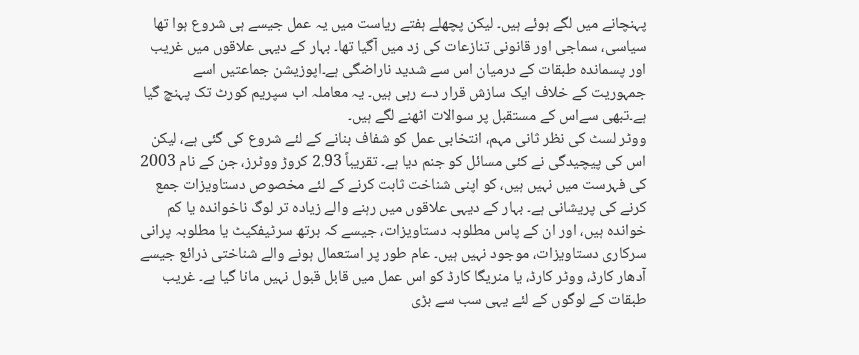پہنچانے میں لگے ہوئے ہیں۔ لیکن پچھلے ہفتے ریاست میں یہ عمل جیسے ہی شروع ہوا تھا سیاسی، سماجی اور قانونی تنازعات کی زد میں آگیا تھا۔ بہار کے دیہی علاقوں میں غریب اور پسماندہ طبقات کے درمیان اس سے شدید ناراضگی ہے۔اپوزیشن جماعتیں اسے جمہوریت کے خلاف ایک سازش قرار دے رہی ہیں۔ یہ معاملہ اب سپریم کورٹ تک پہنچ گیا ہے۔تبھی سےاس کے مستقبل پر سوالات اٹھنے لگے ہیں۔
ووٹر لسٹ کی نظر ثانی مہم، انتخابی عمل کو شفاف بنانے کے لئے شروع کی گئی ہے، لیکن اس کی پیچیدگی نے کئی مسائل کو جنم دیا ہے۔ تقریباً 2.93 کروڑ ووٹرز، جن کے نام 2003 کی فہرست میں نہیں ہیں، کو اپنی شناخت ثابت کرنے کے لئے مخصوص دستاویزات جمع کرنے کی پریشانی ہے۔ بہار کے دیہی علاقوں میں رہنے والے زیادہ تر لوگ ناخواندہ یا کم خواندہ ہیں، اور ان کے پاس مطلوبہ دستاویزات، جیسے کہ برتھ سرٹیفکیٹ یا مطلوبہ پرانی سرکاری دستاویزات، موجود نہیں ہیں۔ عام طور پر استعمال ہونے والے شناختی ذرائع جیسے آدھار کارڈ، ووٹر کارڈ، یا منریگا کارڈ کو اس عمل میں قابل قبول نہیں مانا گیا ہے۔ غریب طبقات کے لوگوں کے لئے یہی سب سے بڑی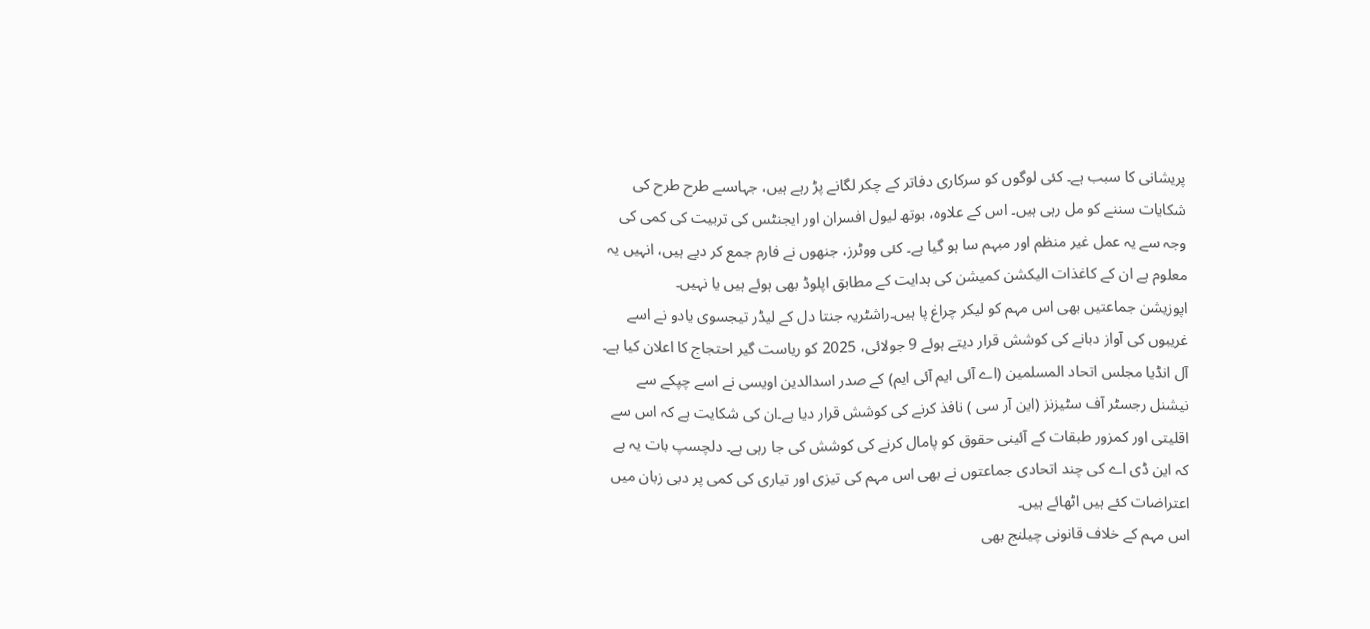پریشانی کا سبب ہے۔ کئی لوگوں کو سرکاری دفاتر کے چکر لگانے پڑ رہے ہیں، جہاںسے طرح طرح کی شکایات سننے کو مل رہی ہیں۔ اس کے علاوہ، بوتھ لیول افسران اور ایجنٹس کی تربیت کی کمی کی وجہ سے یہ عمل غیر منظم اور مبہم سا ہو گیا ہے۔ کئی ووٹرز، جنھوں نے فارم جمع کر دیے ہیں، انہیں یہ معلوم ہے ان کے کاغذات الیکشن کمیشن کی ہدایت کے مطابق اپلوڈ بھی ہوئے ہیں یا نہیں۔
اپوزیشن جماعتیں بھی اس مہم کو لیکر چراغ پا ہیں۔راشٹریہ جنتا دل کے لیڈر تیجسوی یادو نے اسے غریبوں کی آواز دبانے کی کوشش قرار دیتے ہوئے 9 جولائی، 2025 کو ریاست گیر احتجاج کا اعلان کیا ہے۔ آل انڈیا مجلس اتحاد المسلمین (اے آئی ایم آئی ایم) کے صدر اسدالدین اویسی نے اسے چپکے سے نیشنل رجسٹر آف سٹیزنز (این آر سی ) نافذ کرنے کی کوشش قرار دیا ہے۔ان کی شکایت ہے کہ اس سے اقلیتی اور کمزور طبقات کے آئینی حقوق کو پامال کرنے کی کوشش کی جا رہی ہے۔ دلچسپ بات یہ ہے کہ این ڈی اے کی چند اتحادی جماعتوں نے بھی اس مہم کی تیزی اور تیاری کی کمی پر دبی زبان میں اعتراضات کئے ہیں اٹھائے ہیں۔
اس مہم کے خلاف قانونی چیلنج بھی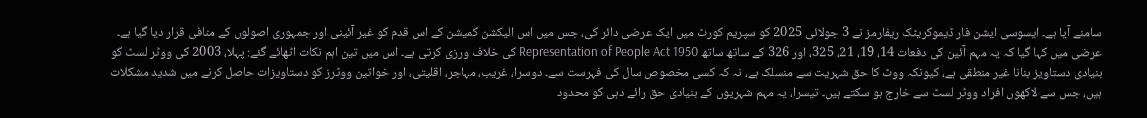سامنے آیا ہے۔ ایسوسی ایشن فار ڈیموکریٹک ریفارمز نے 3 جولائی 2025 کو سپریم کورٹ میں ایک عرضی دائر کی، جس میں اس الیکشن کمیشن کے اس قدم کو غیر آئینی اور جمہوری اصولوں کے منافی قرار دیا گیا ہے۔ عرضی میں کہا گیا کہ یہ مہم آئین کی دفعات 14، 19، 21، 325، اور 326 کے ساتھ ساتھ Representation of People Act 1950 کی خلاف ورزی کرتی ہے۔ اس میں تین اہم نکات اٹھائے گئے: پہلا، 2003 کی ووٹر لسٹ کو بنیادی دستاویز بنانا غیر منطقی ہے، کیونکہ ووٹ کا حق شہریت سے منسلک ہے، نہ کہ کسی مخصوص سال کی فہرست سے۔ دوسرا، غریب، مہاجر، اقلیتی، اور خواتین ووٹرز کو دستاویزات حاصل کرنے میں شدید مشکلات ہیں، جس سے لاکھوں افراد ووٹر لسٹ سے خارج ہو سکتے ہیں۔ تیسرا، یہ مہم شہریوں کے بنیادی حق رائے دہی کو محدود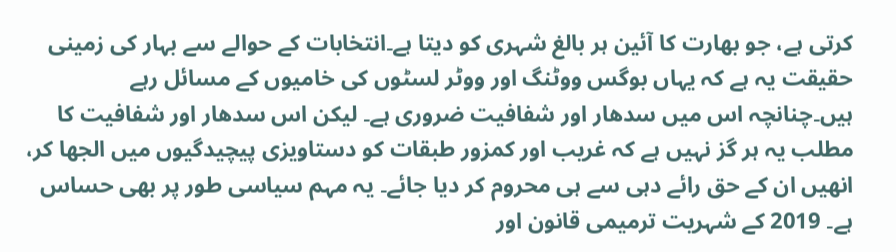کرتی ہے، جو بھارت کا آئین ہر بالغ شہری کو دیتا ہے۔انتخابات کے حوالے سے بہار کی زمینی حقیقت یہ ہے کہ یہاں بوگس ووٹنگ اور ووٹر لسٹوں کی خامیوں کے مسائل رہے ہیں۔چنانچہ اس میں سدھار اور شفافیت ضروری ہے۔ لیکن اس سدھار اور شفافیت کا مطلب یہ ہر گز نہیں ہے کہ غریب اور کمزور طبقات کو دستاویزی پیچیدگیوں میں الجھا کر، انھیں ان کے حق رائے دہی سے ہی محروم کر دیا جائے۔ یہ مہم سیاسی طور پر بھی حساس ہے۔ 2019 کے شہریت ترمیمی قانون اور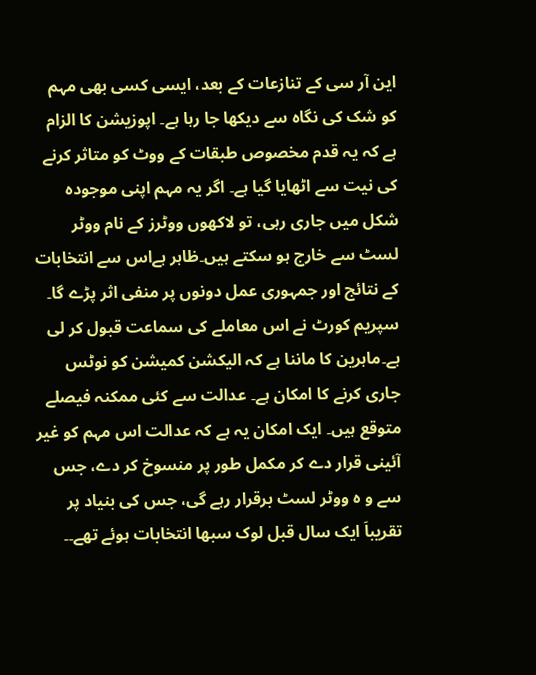این آر سی کے تنازعات کے بعد، ایسی کسی بھی مہم کو شک کی نگاہ سے دیکھا جا رہا ہے۔ اپوزیشن کا الزام ہے کہ یہ قدم مخصوص طبقات کے ووٹ کو متاثر کرنے کی نیت سے اٹھایا گیا ہے۔ اگر یہ مہم اپنی موجودہ شکل میں جاری رہی، تو لاکھوں ووٹرز کے نام ووٹر لسٹ سے خارج ہو سکتے ہیں۔ظاہر ہےاس سے انتخابات کے نتائج اور جمہوری عمل دونوں پر منفی اثر پڑے گا۔
سپریم کورٹ نے اس معاملے کی سماعت قبول کر لی ہے۔ماہرین کا ماننا ہے کہ الیکشن کمیشن کو نوٹس جاری کرنے کا امکان ہے۔ عدالت سے کئی ممکنہ فیصلے متوقع ہیں۔ ایک امکان یہ ہے کہ عدالت اس مہم کو غیر آئینی قرار دے کر مکمل طور پر منسوخ کر دے، جس سے و ہ ووٹر لسٹ برقرار رہے گی، جس کی بنیاد پر تقریباَ ایک سال قبل لوک سبھا انتخابات ہوئے تھے۔۔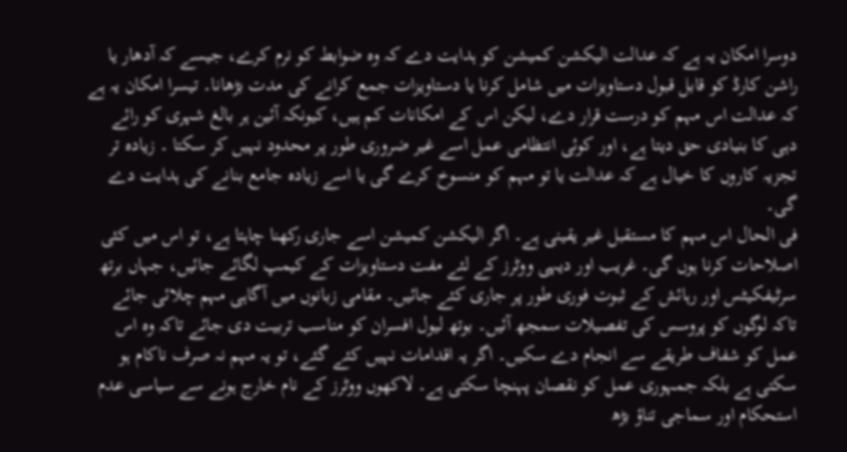دوسرا امکان یہ ہے کہ عدالت الیکشن کمیشن کو ہدایت دے کہ وہ ضوابط کو نرم کرے، جیسے کہ آدھار یا راشن کارڈ کو قابل قبول دستاویزات میں شامل کرنا یا دستاویزات جمع کرانے کی مدت بڑھانا۔ تیسرا امکان یہ ہے کہ عدالت اس مہم کو درست قرار دے، لیکن اس کے امکانات کم ہیں، کیونکہ آئین ہر بالغ شہری کو رائے دہی کا بنیادی حق دیتا ہے، اور کوئی انتظامی عمل اسے غیر ضروری طور پر محدود نہیں کر سکتا ۔ زیادہ تر تجزیہ کاروں کا خیال ہے کہ عدالت یا تو مہم کو منسوخ کرے گی یا اسے زیادہ جامع بنانے کی ہدایت دے گی۔
فی الحال اس مہم کا مستقبل غیر یقینی ہے۔ اگر الیکشن کمیشن اسے جاری رکھنا چاہتا ہے، تو اس میں کئی اصلاحات کرنا ہوں گی۔ غریب اور دیہی ووٹرز کے لئے مفت دستاویزات کے کیمپ لگائے جائیں، جہاں برتھ سرٹیفکیٹس اور رہائش کے ثبوت فوری طور پر جاری کئے جائیں۔ مقامی زبانوں میں آگاہی مہم چلائی جائے تاکہ لوگوں کو پروسس کی تفصیلات سمجھ آئیں۔ بوتھ لیول افسران کو مناسب تربیت دی جائے تاکہ وہ اس عمل کو شفاف طریقے سے انجام دے سکیں۔ اگر یہ اقدامات نہیں کئے گئے، تو یہ مہم نہ صرف ناکام ہو سکتی ہے بلکہ جمہوری عمل کو نقصان پہنچا سکتی ہے۔ لاکھوں ووٹرز کے نام خارج ہونے سے سیاسی عدم استحکام اور سماجی تناؤ بڑھ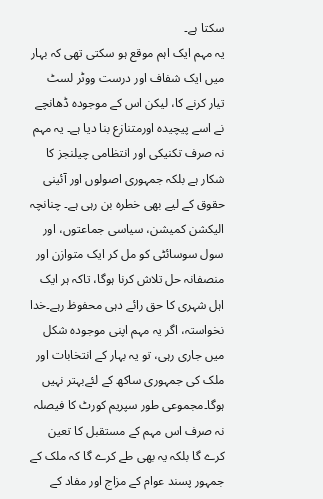سکتا ہے۔
یہ مہم ایک اہم موقع ہو سکتی تھی کہ بہار میں ایک شفاف اور درست ووٹر لسٹ تیار کرنے کا، لیکن اس کے موجودہ ڈھانچے نے اسے پیچیدہ اورمتنازع بنا دیا ہے۔ یہ مہم نہ صرف تکنیکی اور انتظامی چیلنجز کا شکار ہے بلکہ جمہوری اصولوں اور آئینی حقوق کے لیے بھی خطرہ بن رہی ہے۔ چنانچہ الیکشن کمیشن، سیاسی جماعتوں، اور سول سوسائٹی کو مل کر ایک متوازن اور منصفانہ حل تلاش کرنا ہوگا، تاکہ ہر ایک اہل شہری کا حق رائے دہی محفوظ رہے۔خدا نخواستہ، اگر یہ مہم اپنی موجودہ شکل میں جاری رہی، تو یہ بہار کے انتخابات اور ملک کی جمہوری ساکھ کے لئےبہتر نہیں ہوگا۔مجموعی طور سپریم کورٹ کا فیصلہ نہ صرف اس مہم کے مستقبل کا تعین کرے گا بلکہ یہ بھی طے کرے گا کہ ملک کے جمہور پسند عوام کے مزاج اور مفاد کے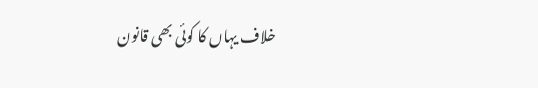خلاف یہاں کا کوئی بھی قانون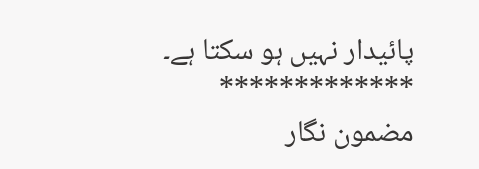پائیدار نہیں ہو سکتا ہے۔
*************
مضمون نگار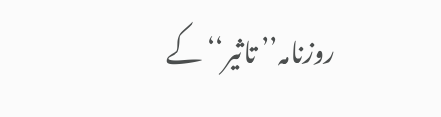روزنامہ’’ تاثیر‘‘کے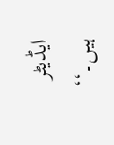ایڈیٹر ہیں۔‘‘